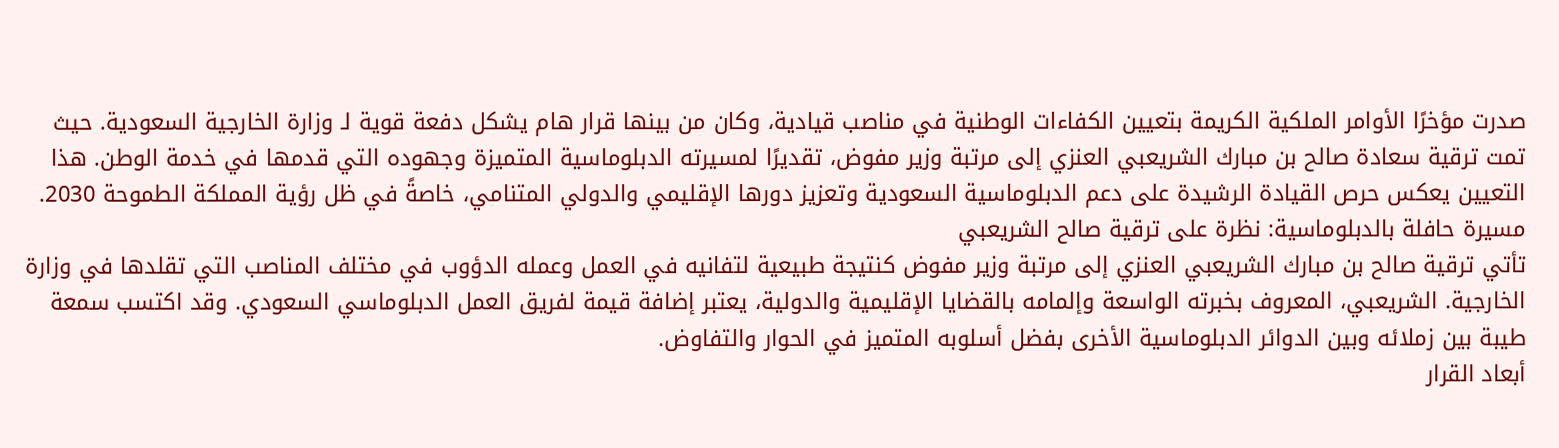صدرت مؤخرًا الأوامر الملكية الكريمة بتعيين الكفاءات الوطنية في مناصب قيادية، وكان من بينها قرار هام يشكل دفعة قوية لـ وزارة الخارجية السعودية. حيث تمت ترقية سعادة صالح بن مبارك الشريعبي العنزي إلى مرتبة وزير مفوض، تقديرًا لمسيرته الدبلوماسية المتميزة وجهوده التي قدمها في خدمة الوطن. هذا التعيين يعكس حرص القيادة الرشيدة على دعم الدبلوماسية السعودية وتعزيز دورها الإقليمي والدولي المتنامي، خاصةً في ظل رؤية المملكة الطموحة 2030.
مسيرة حافلة بالدبلوماسية: نظرة على ترقية صالح الشريعبي
تأتي ترقية صالح بن مبارك الشريعبي العنزي إلى مرتبة وزير مفوض كنتيجة طبيعية لتفانيه في العمل وعمله الدؤوب في مختلف المناصب التي تقلدها في وزارة الخارجية. الشريعبي، المعروف بخبرته الواسعة وإلمامه بالقضايا الإقليمية والدولية، يعتبر إضافة قيمة لفريق العمل الدبلوماسي السعودي. وقد اكتسب سمعة طيبة بين زملائه وبين الدوائر الدبلوماسية الأخرى بفضل أسلوبه المتميز في الحوار والتفاوض.
أبعاد القرار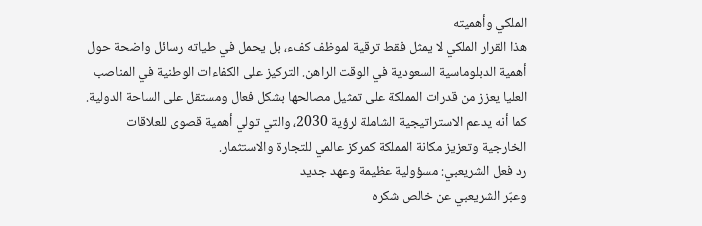الملكي وأهميته
هذا القرار الملكي لا يمثل فقط ترقية لموظف كفء، بل يحمل في طياته رسائل واضحة حول أهمية الدبلوماسية السعودية في الوقت الراهن. التركيز على الكفاءات الوطنية في المناصب العليا يعزز من قدرات المملكة على تمثيل مصالحها بشكل فعال ومستقل على الساحة الدولية. كما أنه يدعم الاستراتيجية الشاملة لرؤية 2030، والتي تولي أهمية قصوى للعلاقات الخارجية وتعزيز مكانة المملكة كمركز عالمي للتجارة والاستثمار.
رد فعل الشريعبي: مسؤولية عظيمة وعهد جديد
وعبّر الشريعبي عن خالص شكره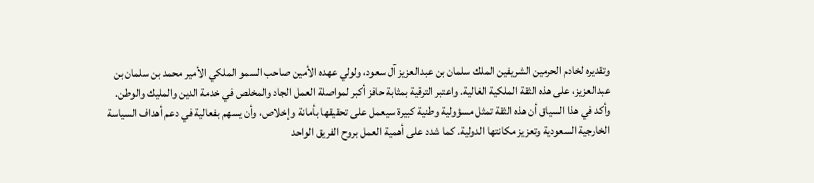وتقديره لخادم الحرمين الشريفين الملك سلمان بن عبدالعزيز آل سعود، ولولي عهده الأمين صاحب السمو الملكي الأمير محمد بن سلمان بن عبدالعزيز، على هذه الثقة الملكية الغالية. واعتبر الترقية بمثابة حافز أكبر لمواصلة العمل الجاد والمخلص في خدمة الدين والمليك والوطن.
وأكد في هذا السياق أن هذه الثقة تمثل مسؤولية وطنية كبيرة سيعمل على تحقيقها بأمانة وإخلاص، وأن يسهم بفعالية في دعم أهداف السياسة الخارجية السعودية وتعزيز مكانتها الدولية. كما شدد على أهمية العمل بروح الفريق الواحد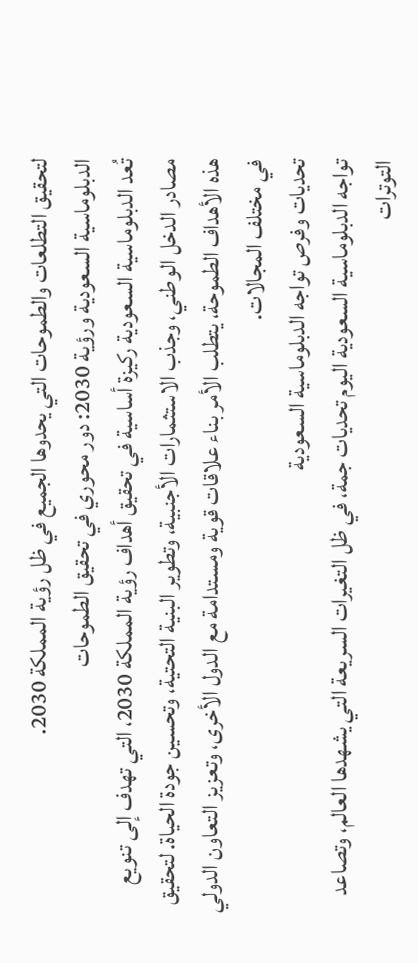لتحقيق التطلعات والطموحات التي يحدوها الجميع في ظل رؤية المملكة 2030.
الدبلوماسية السعودية ورؤية 2030: دور محوري في تحقيق الطموحات
تُعد الدبلوماسية السعودية ركيزة أساسية في تحقيق أهداف رؤية المملكة 2030، التي تهدف إلى تنويع مصادر الدخل الوطني، وجذب الاستثمارات الأجنبية، وتطوير البنية التحتية، وتحسين جودة الحياة. لتحقيق هذه الأهداف الطموحة، يتطلب الأمر بناء علاقات قوية ومستدامة مع الدول الأخرى، وتعزيز التعاون الدولي في مختلف المجالات.
تحديات وفرص تواجه الدبلوماسية السعودية
تواجه الدبلوماسية السعودية اليوم تحديات جمة، في ظل التغيرات السريعة التي يشهدها العالم، وتصاعد التوترات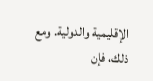الإقليمية والدولية. ومع ذلك، فإن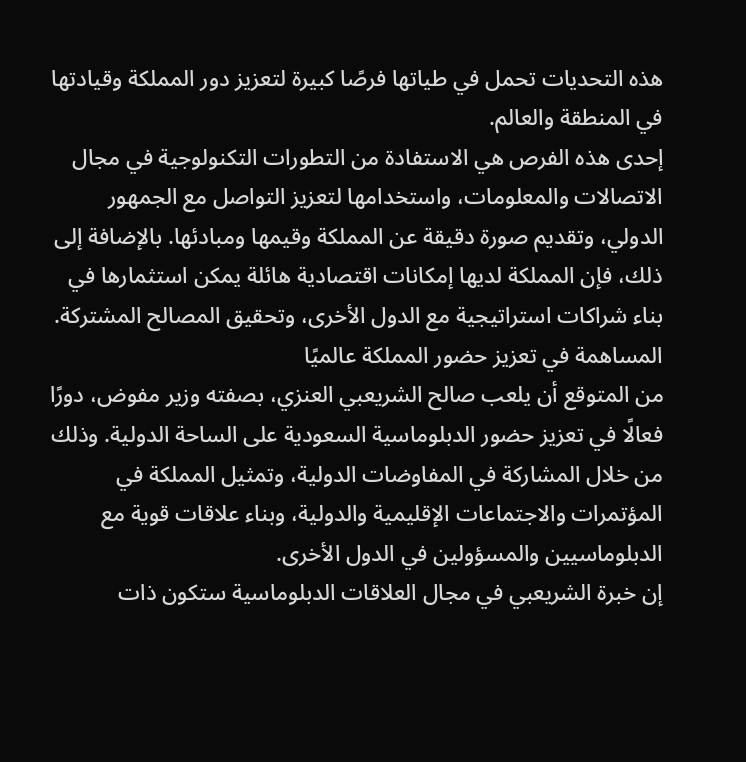هذه التحديات تحمل في طياتها فرصًا كبيرة لتعزيز دور المملكة وقيادتها في المنطقة والعالم.
إحدى هذه الفرص هي الاستفادة من التطورات التكنولوجية في مجال الاتصالات والمعلومات، واستخدامها لتعزيز التواصل مع الجمهور الدولي، وتقديم صورة دقيقة عن المملكة وقيمها ومبادئها. بالإضافة إلى ذلك، فإن المملكة لديها إمكانات اقتصادية هائلة يمكن استثمارها في بناء شراكات استراتيجية مع الدول الأخرى، وتحقيق المصالح المشتركة.
المساهمة في تعزيز حضور المملكة عالميًا
من المتوقع أن يلعب صالح الشريعبي العنزي، بصفته وزير مفوض، دورًا فعالًا في تعزيز حضور الدبلوماسية السعودية على الساحة الدولية. وذلك من خلال المشاركة في المفاوضات الدولية، وتمثيل المملكة في المؤتمرات والاجتماعات الإقليمية والدولية، وبناء علاقات قوية مع الدبلوماسيين والمسؤولين في الدول الأخرى.
إن خبرة الشريعبي في مجال العلاقات الدبلوماسية ستكون ذات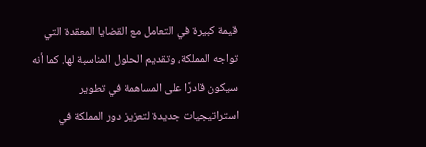قيمة كبيرة في التعامل مع القضايا المعقدة التي تواجه المملكة، وتقديم الحلول المناسبة لها. كما أنه سيكون قادرًا على المساهمة في تطوير استراتيجيات جديدة لتعزيز دور المملكة في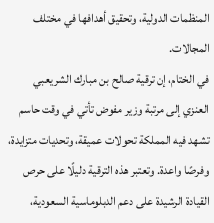المنظمات الدولية، وتحقيق أهدافها في مختلف المجالات.
في الختام، إن ترقية صالح بن مبارك الشريعبي العنزي إلى مرتبة وزير مفوض تأتي في وقت حاسم تشهد فيه المملكة تحولات عميقة، وتحديات متزايدة، وفرصًا واعدة. وتعتبر هذه الترقية دليلًا على حرص القيادة الرشيدة على دعم الدبلوماسية السعودية،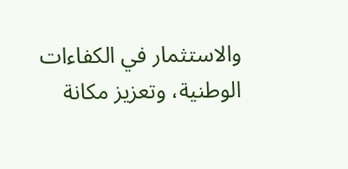والاستثمار في الكفاءات الوطنية، وتعزيز مكانة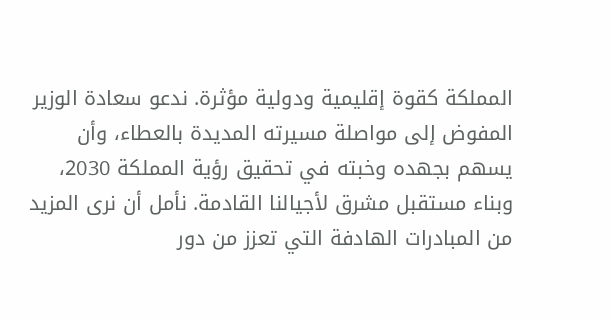المملكة كقوة إقليمية ودولية مؤثرة. ندعو سعادة الوزير المفوض إلى مواصلة مسيرته المديدة بالعطاء، وأن يسهم بجهده وخبته في تحقيق رؤية المملكة 2030، وبناء مستقبل مشرق لأجيالنا القادمة. نأمل أن نرى المزيد من المبادرات الهادفة التي تعزز من دور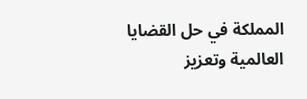المملكة في حل القضايا العالمية وتعزيز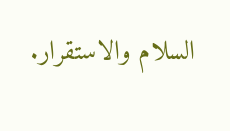السلام والاستقرار.